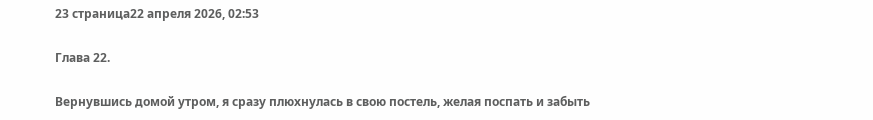23 страница22 апреля 2026, 02:53

Глава 22.

Вернувшись домой утром, я сразу плюхнулась в свою постель, желая поспать и забыть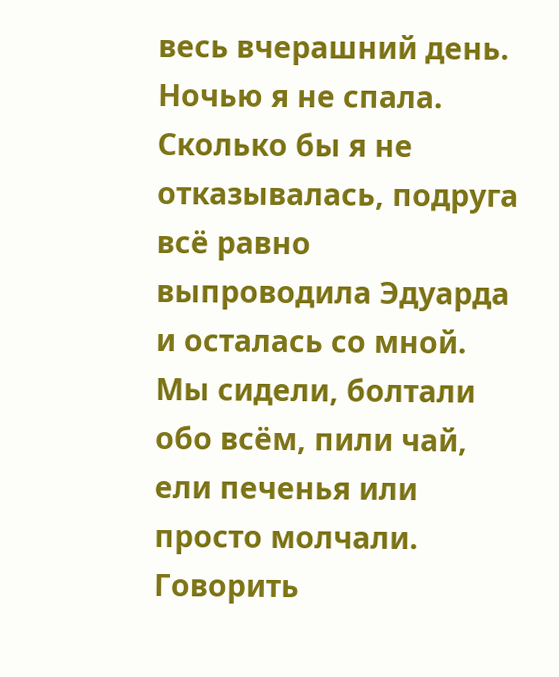весь вчерашний день. Ночью я не спала. Сколько бы я не отказывалась, подруга всё равно выпроводила Эдуарда и осталась со мной. Мы сидели, болтали обо всём, пили чай, ели печенья или просто молчали. Говорить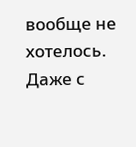вообще не хотелось. Даже с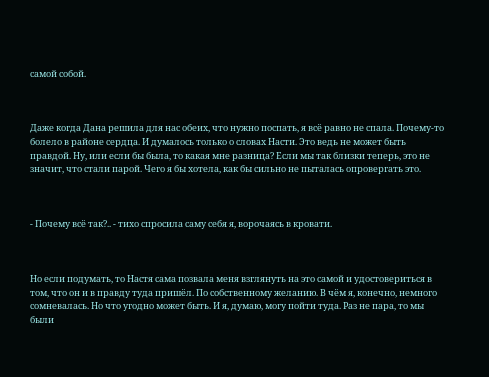самой собой.



Даже когда Дана решила для нас обеих, что нужно поспать, я всё равно не спала. Почему-то болело в районе сердца. И думалось только о словах Насти. Это ведь не может быть правдой. Ну, или если бы была, то какая мне разница? Если мы так близки теперь, это не значит, что стали парой. Чего я бы хотела, как бы сильно не пыталась опровергать это.



- Почему всё так?.. - тихо спросила саму себя я, ворочаясь в кровати.



Но если подумать, то Настя сама позвала меня взглянуть на это самой и удостовериться в том, что он и в правду туда пришёл. По собственному желанию. В чём я, конечно, немного сомневалась. Но что угодно может быть. И я, думаю, могу пойти туда. Раз не пара, то мы были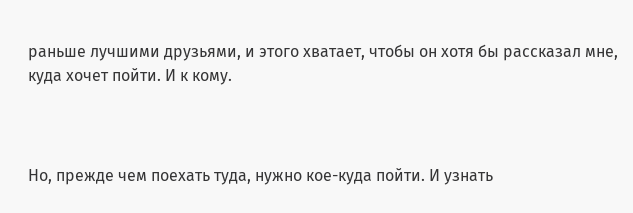раньше лучшими друзьями, и этого хватает, чтобы он хотя бы рассказал мне, куда хочет пойти. И к кому.



Но, прежде чем поехать туда, нужно кое-куда пойти. И узнать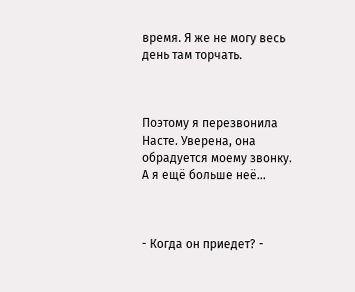время. Я же не могу весь день там торчать.



Поэтому я перезвонила Насте. Уверена, она обрадуется моему звонку. А я ещё больше неё...



- Когда он приедет? -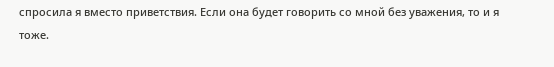спросила я вместо приветствия. Если она будет говорить со мной без уважения, то и я тоже.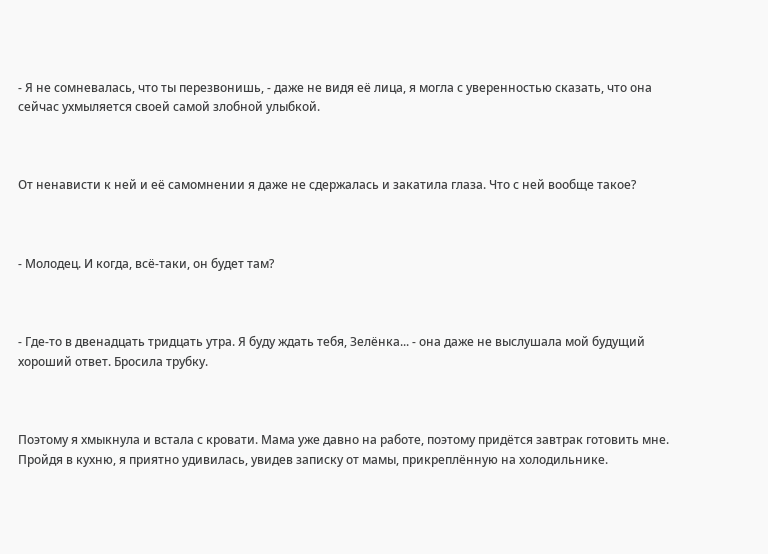- Я не сомневалась, что ты перезвонишь, - даже не видя её лица, я могла с уверенностью сказать, что она сейчас ухмыляется своей самой злобной улыбкой.



От ненависти к ней и её самомнении я даже не сдержалась и закатила глаза. Что с ней вообще такое?



- Молодец. И когда, всё-таки, он будет там?



- Где-то в двенадцать тридцать утра. Я буду ждать тебя, Зелёнка... - она даже не выслушала мой будущий хороший ответ. Бросила трубку.



Поэтому я хмыкнула и встала с кровати. Мама уже давно на работе, поэтому придётся завтрак готовить мне. Пройдя в кухню, я приятно удивилась, увидев записку от мамы, прикреплённую на холодильнике.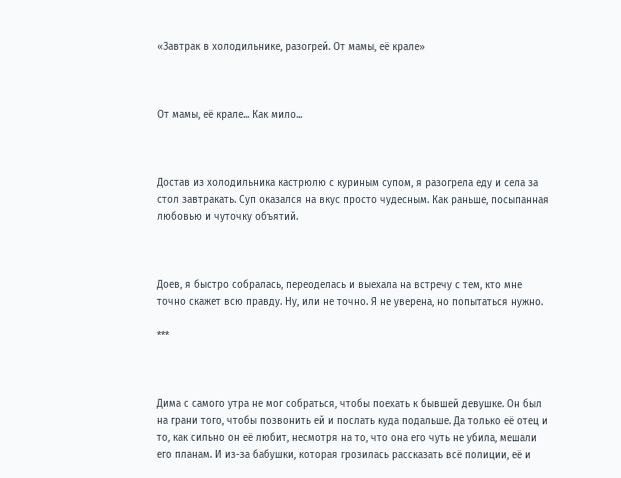«Завтрак в холодильнике, разогрей. От мамы, её крале»



От мамы, её крале... Как мило...



Достав из холодильника кастрюлю с куриным супом, я разогрела еду и села за стол завтракать. Суп оказался на вкус просто чудесным. Как раньше, посыпанная любовью и чуточку объятий.



Доев, я быстро собралась, переоделась и выехала на встречу с тем, кто мне точно скажет всю правду. Ну, или не точно. Я не уверена, но попытаться нужно.

***



Дима с самого утра не мог собраться, чтобы поехать к бывшей девушке. Он был на грани того, чтобы позвонить ей и послать куда подальше. Да только её отец и то, как сильно он её любит, несмотря на то, что она его чуть не убила, мешали его планам. И из-за бабушки, которая грозилась рассказать всё полиции, её и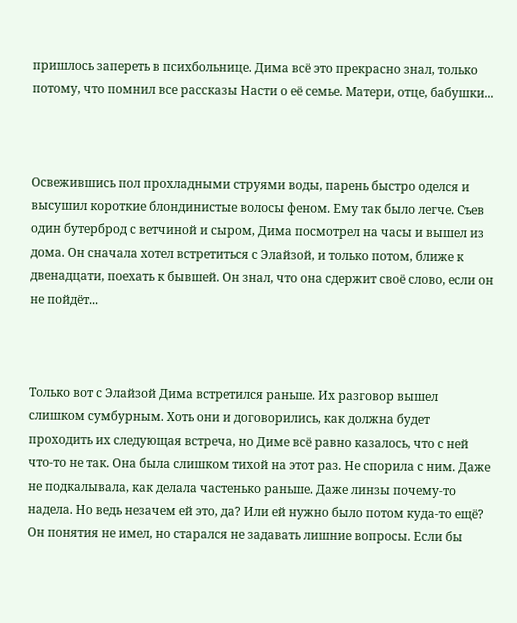пришлось запереть в психбольнице. Дима всё это прекрасно знал, только потому, что помнил все рассказы Насти о её семье. Матери, отце, бабушки...



Освежившись пол прохладными струями воды, парень быстро оделся и высушил короткие блондинистые волосы феном. Ему так было легче. Съев один бутерброд с ветчиной и сыром, Дима посмотрел на часы и вышел из дома. Он сначала хотел встретиться с Элайзой, и только потом, ближе к двенадцати, поехать к бывшей. Он знал, что она сдержит своё слово, если он не пойдёт...



Только вот с Элайзой Дима встретился раньше. Их разговор вышел слишком сумбурным. Хоть они и договорились, как должна будет проходить их следующая встреча, но Диме всё равно казалось, что с ней что-то не так. Она была слишком тихой на этот раз. Не спорила с ним. Даже не подкалывала, как делала частенько раньше. Даже линзы почему-то надела. Но ведь незачем ей это, да? Или ей нужно было потом куда-то ещё? Он понятия не имел, но старался не задавать лишние вопросы. Если бы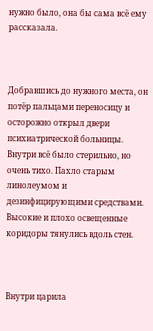нужно было, она бы сама всё ему рассказала.



Добравшись до нужного места, он потёр пальцами переносицу и осторожно открыл двери психиатрической больницы. Внутри всё было стерильно, но очень тихо. Пахло старым линолеумом и дезинфицирующими средствами. Высокие и плохо освещенные коридоры тянулись вдоль стен.



Внутри царила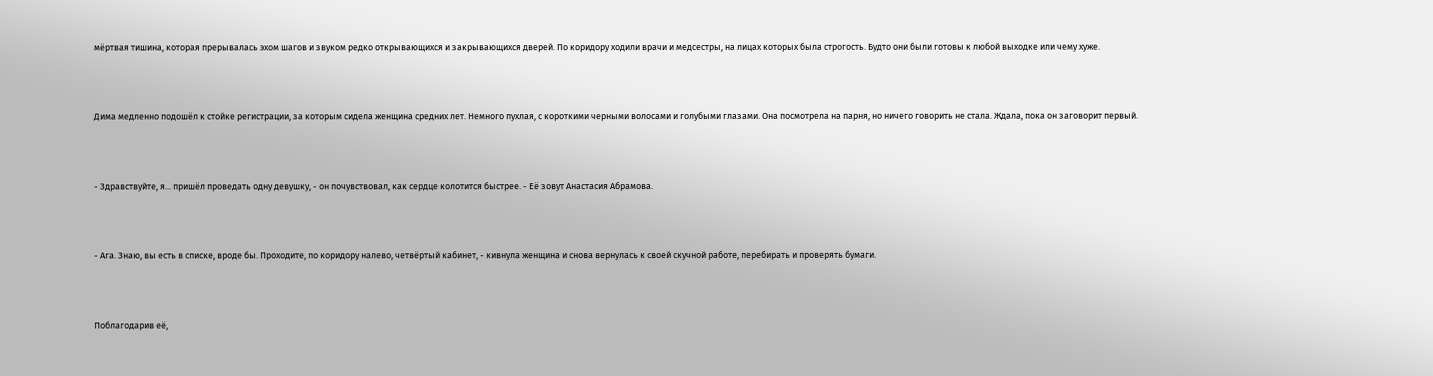мёртвая тишина, которая прерывалась эхом шагов и звуком редко открывающихся и закрывающихся дверей. По коридору ходили врачи и медсестры, на лицах которых была строгость. Будто они были готовы к любой выходке или чему хуже.



Дима медленно подошёл к стойке регистрации, за которым сидела женщина средних лет. Немного пухлая, с короткими черными волосами и голубыми глазами. Она посмотрела на парня, но ничего говорить не стала. Ждала, пока он заговорит первый.



- Здравствуйте, я... пришёл проведать одну девушку, - он почувствовал, как сердце колотится быстрее. - Её зовут Анастасия Абрамова.



- Ага. Знаю, вы есть в списке, вроде бы. Проходите, по коридору налево, четвёртый кабинет, - кивнула женщина и снова вернулась к своей скучной работе, перебирать и проверять бумаги.



Поблагодарив её,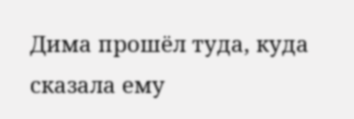Дима прошёл туда, куда сказала ему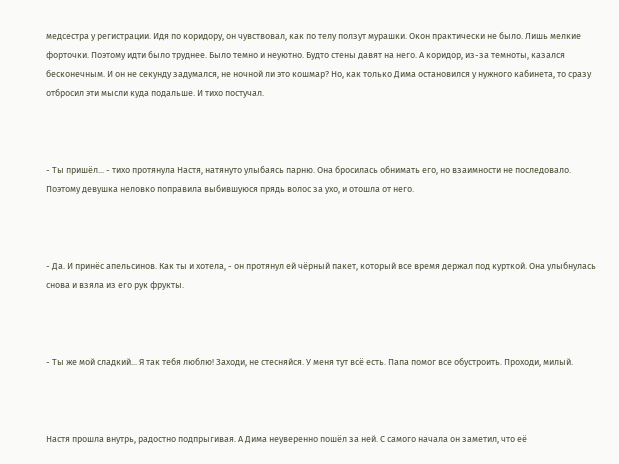медсестра у регистрации. Идя по коридору, он чувствовал, как по телу ползут мурашки. Окон практически не было. Лишь мелкие форточки. Поэтому идти было труднее. Было темно и неуютно. Будто стены давят на него. А коридор, из-за темноты, казался бесконечным. И он не секунду задумался, не ночной ли это кошмар? Но, как только Дима остановился у нужного кабинета, то сразу отбросил эти мысли куда подальше. И тихо постучал.



- Ты пришёл... - тихо протянула Настя, натянуто улыбаясь парню. Она бросилась обнимать его, но взаимности не последовало. Поэтому девушка неловко поправила выбившуюся прядь волос за ухо, и отошла от него.



- Да. И принёс апельсинов. Как ты и хотела, - он протянул ей чёрный пакет, который все время держал под курткой. Она улыбнулась снова и взяла из его рук фрукты.



- Ты же мой сладкий... Я так тебя люблю! Заходи, не стесняйся. У меня тут всё есть. Папа помог все обустроить. Проходи, милый.



Настя прошла внутрь, радостно подпрыгивая. А Дима неуверенно пошёл за ней. С самого начала он заметил, что её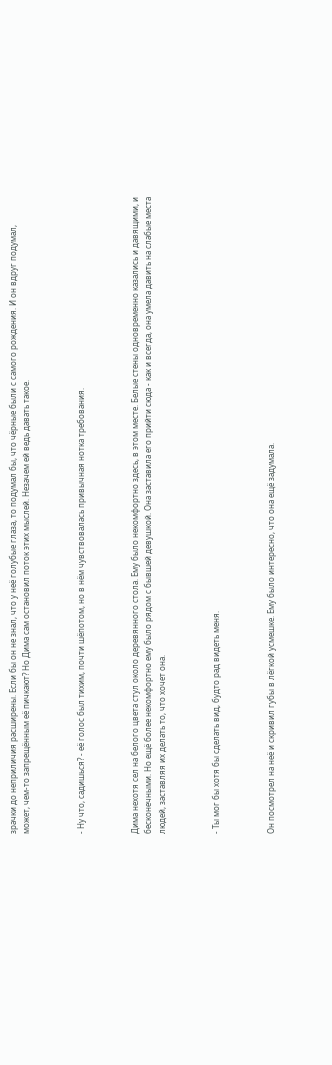зрачки до неприличия расширены. Если бы он не знал, что у неё голубые глаза, то подумал бы, что чёрные были с самого рождения. И он вдруг подумал, может, чем-то запрещённым её пичкают? Но Дима сам остановил поток этих мыслей. Незачем ей ведь давать такое.



- Ну что, садишься? - её голос был тихим, почти шёпотом, но в нём чувствовалась привычная нотка требования.



Дима нехотя сел на белого цвета стул около деревянного стола. Ему было некомфортно здесь, в этом месте. Белые стены одновременно казались и давящими, и бесконечными. Но ещё более некомфортно ему было рядом с бывшей девушкой. Она заставила его прийти сюда - как и всегда, она умела давить на слабые места людей, заставляя их делать то, что хочет она.



- Ты мог бы хотя бы сделать вид, будто рад видеть меня.



Он посмотрел на неё и скривил губы в лёгкой усмешке. Ему было интересно, что она ещё задумала.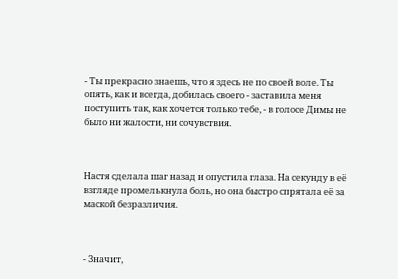- Ты прекрасно знаешь, что я здесь не по своей воле. Ты опять, как и всегда, добилась своего - заставила меня поступить так, как хочется только тебе, - в голосе Димы не было ни жалости, ни сочувствия.



Настя сделала шаг назад и опустила глаза. На секунду в её взгляде промелькнула боль, но она быстро спрятала её за маской безразличия.



- Значит,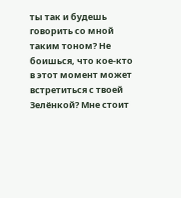ты так и будешь говорить со мной таким тоном? Не боишься, что кое-кто в этот момент может встретиться с твоей Зелёнкой? Мне стоит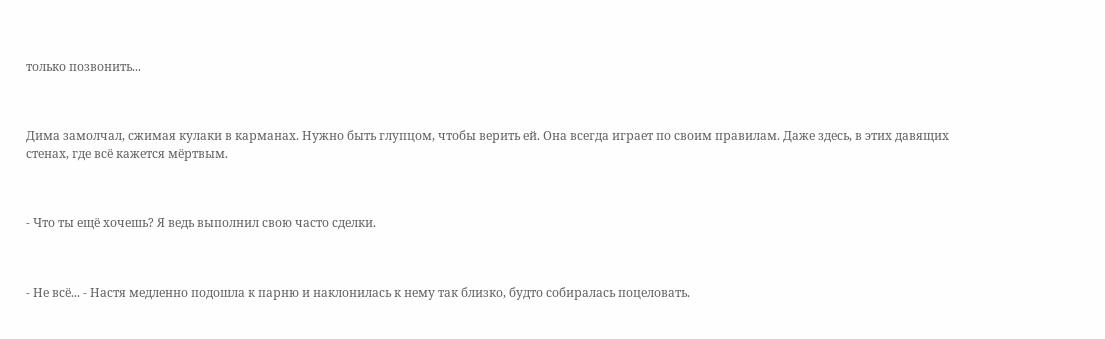только позвонить...



Дима замолчал, сжимая кулаки в карманах. Нужно быть глупцом, чтобы верить ей. Она всегда играет по своим правилам. Даже здесь, в этих давящих стенах, где всё кажется мёртвым.



- Что ты ещё хочешь? Я ведь выполнил свою часто сделки.



- Не всё... - Настя медленно подошла к парню и наклонилась к нему так близко, будто собиралась поцеловать.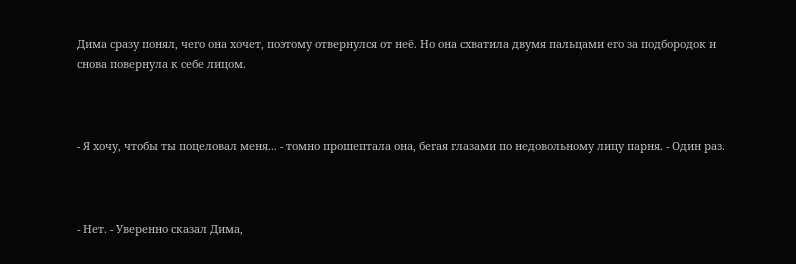Дима сразу понял, чего она хочет, поэтому отвернулся от неё. Но она схватила двумя пальцами его за подбородок и снова повернула к себе лицом.



- Я хочу, чтобы ты поцеловал меня... - томно прошептала она, бегая глазами по недовольному лицу парня. - Один раз.



- Нет. - Уверенно сказал Дима,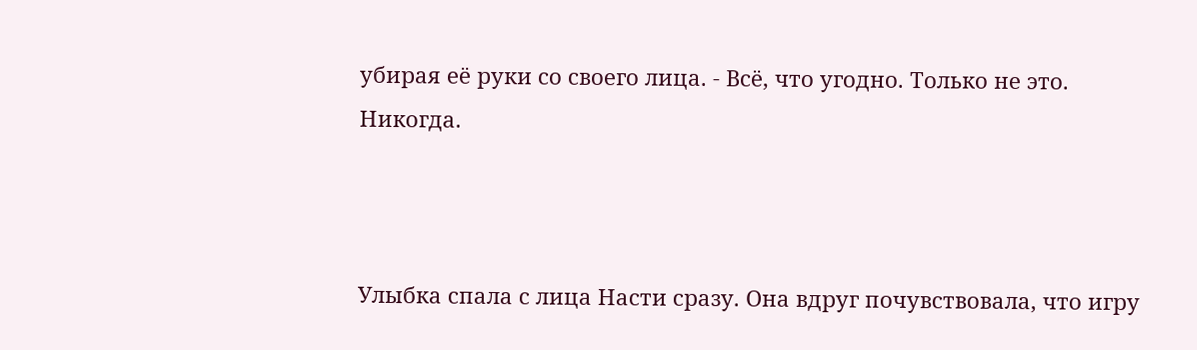убирая её руки со своего лица. - Всё, что угодно. Только не это. Никогда.



Улыбка спала с лица Насти сразу. Она вдруг почувствовала, что игру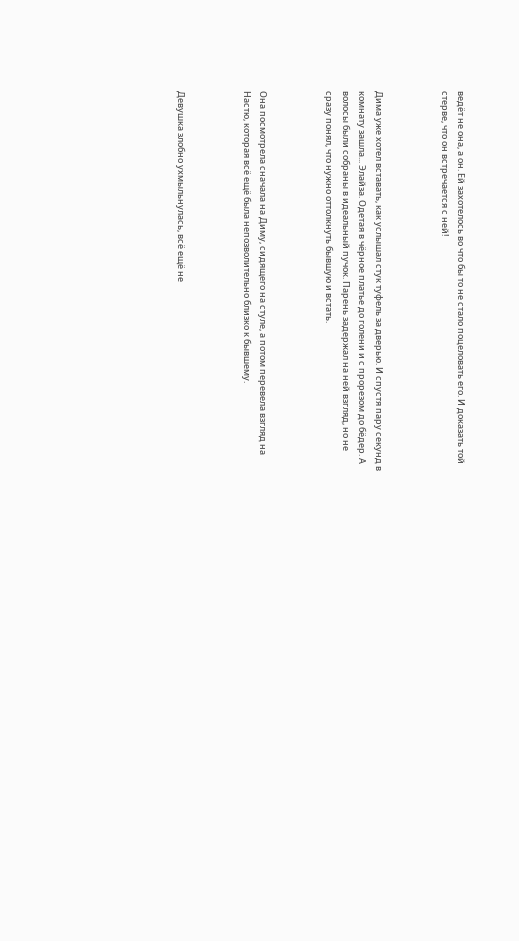ведёт не она, а он. Ей захотелось во что бы то не стало поцеловать его. И доказать той стерве, что он встречается с ней!



Дима уже хотел вставать, как услышал стук туфель за дверью. И спустя пару секунд в комнату зашла... Элайза. Одетая в чёрное платье до голени и с прорезом до бёдер. А волосы были собраны в идеальный пучок. Парень задержал на ней взгляд, но не сразу понял, что нужно оттолкнуть бывшую и встать.



Она посмотрела сначала на Диму, сидящего на стуле, а потом перевела взгляд на Настю, которая всё ещё была непозволительно близко к бывшему.



Девушка злобно ухмыльнулась, всё ещё не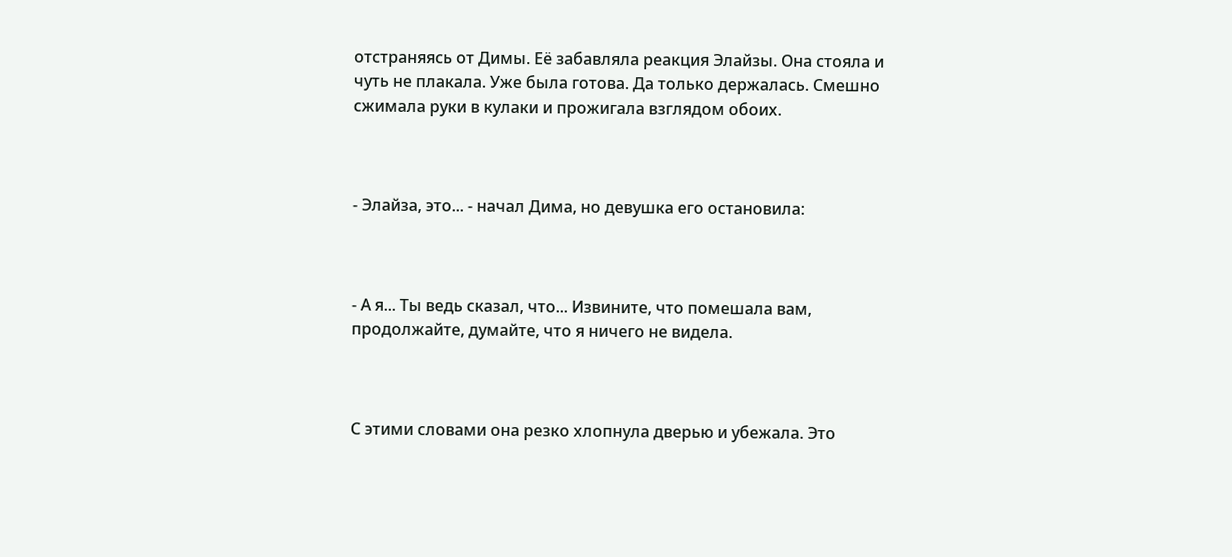отстраняясь от Димы. Её забавляла реакция Элайзы. Она стояла и чуть не плакала. Уже была готова. Да только держалась. Смешно сжимала руки в кулаки и прожигала взглядом обоих.



- Элайза, это... - начал Дима, но девушка его остановила:



- А я... Ты ведь сказал, что... Извините, что помешала вам, продолжайте, думайте, что я ничего не видела.



С этими словами она резко хлопнула дверью и убежала. Это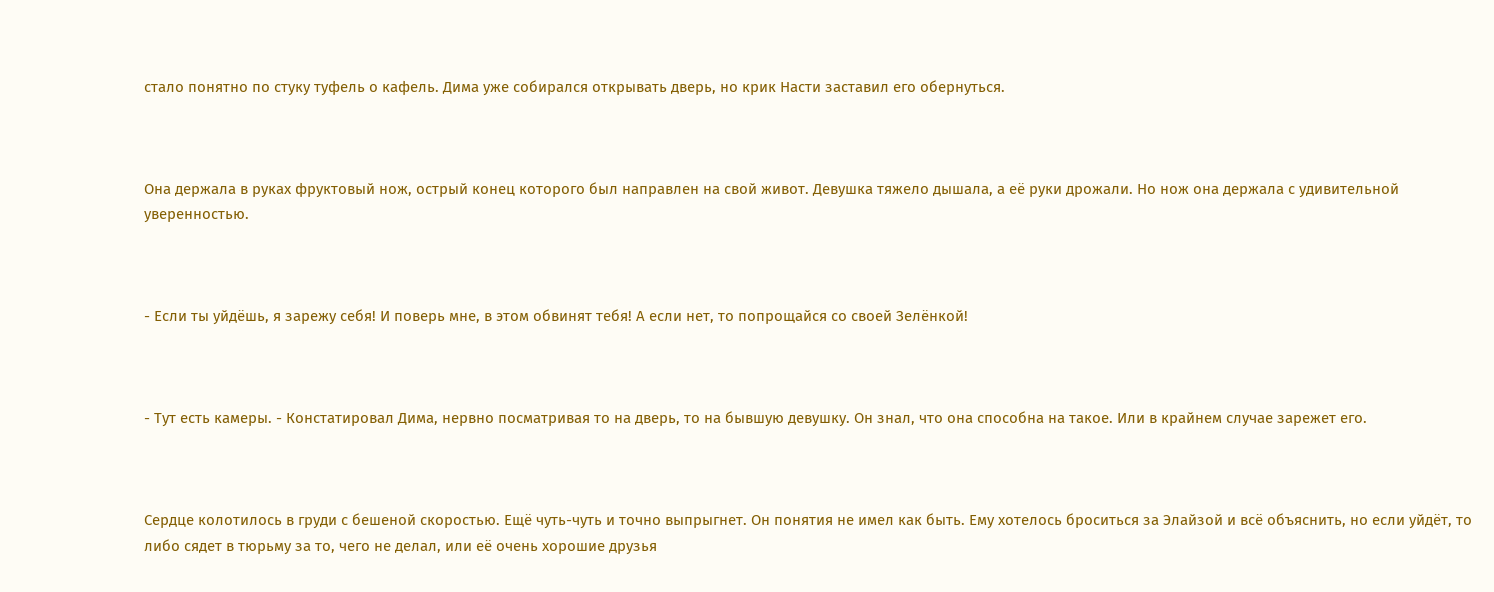стало понятно по стуку туфель о кафель. Дима уже собирался открывать дверь, но крик Насти заставил его обернуться.



Она держала в руках фруктовый нож, острый конец которого был направлен на свой живот. Девушка тяжело дышала, а её руки дрожали. Но нож она держала с удивительной уверенностью.



- Если ты уйдёшь, я зарежу себя! И поверь мне, в этом обвинят тебя! А если нет, то попрощайся со своей Зелёнкой!



- Тут есть камеры. - Констатировал Дима, нервно посматривая то на дверь, то на бывшую девушку. Он знал, что она способна на такое. Или в крайнем случае зарежет его.



Сердце колотилось в груди с бешеной скоростью. Ещё чуть-чуть и точно выпрыгнет. Он понятия не имел как быть. Ему хотелось броситься за Элайзой и всё объяснить, но если уйдёт, то либо сядет в тюрьму за то, чего не делал, или её очень хорошие друзья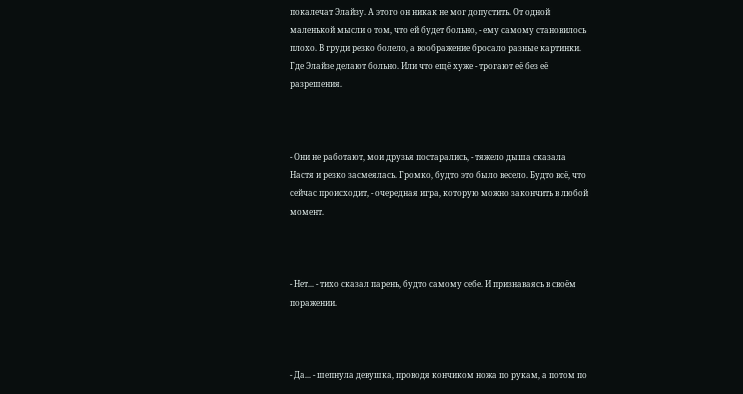покалечат Элайзу. А этого он никак не мог допустить. От одной маленькой мысли о том, что ей будет больно, - ему самому становилось плохо. В груди резко болело, а воображение бросало разные картинки. Где Элайзе делают больно. Или что ещё хуже - трогают её без её разрешения.



- Они не работают, мои друзья постарались, - тяжело дыша сказала Настя и резко засмеялась. Громко, будто это было весело. Будто всё, что сейчас происходит, - очередная игра, которую можно закончить в любой момент.



- Нет... - тихо сказал парень, будто самому себе. И признаваясь в своём поражении.



- Да... - шепнула девушка, проводя кончиком ножа по рукам, а потом по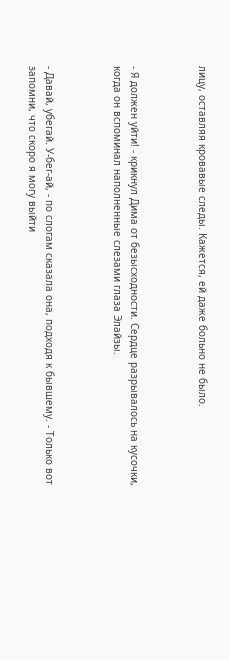лицу, оставляя кровавые следы. Кажется, ей даже больно не было.



- Я должен уйти! - крикнул Дима от безысходности. Сердце разрывалось на кусочки, когда он вспоминал наполненные слезами глаза Элайзы.



- Давай, убегай. У-бег-ай, - по слогам сказала она, подходя к бывшему. - Только вот запомни, что скоро я могу выйти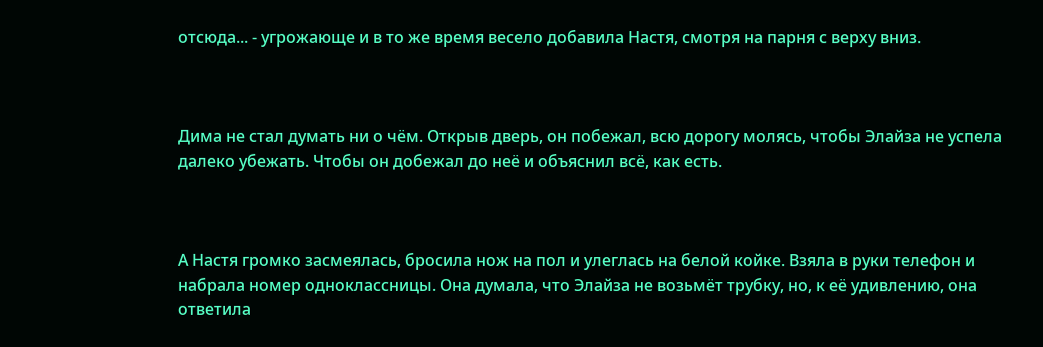отсюда... - угрожающе и в то же время весело добавила Настя, смотря на парня с верху вниз.



Дима не стал думать ни о чём. Открыв дверь, он побежал, всю дорогу молясь, чтобы Элайза не успела далеко убежать. Чтобы он добежал до неё и объяснил всё, как есть.



А Настя громко засмеялась, бросила нож на пол и улеглась на белой койке. Взяла в руки телефон и набрала номер одноклассницы. Она думала, что Элайза не возьмёт трубку, но, к её удивлению, она ответила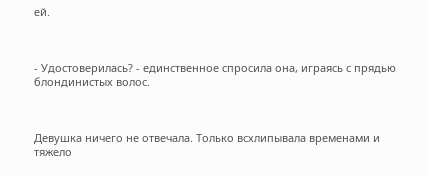ей.



- Удостоверилась? - единственное спросила она, играясь с прядью блондинистых волос.



Девушка ничего не отвечала. Только всхлипывала временами и тяжело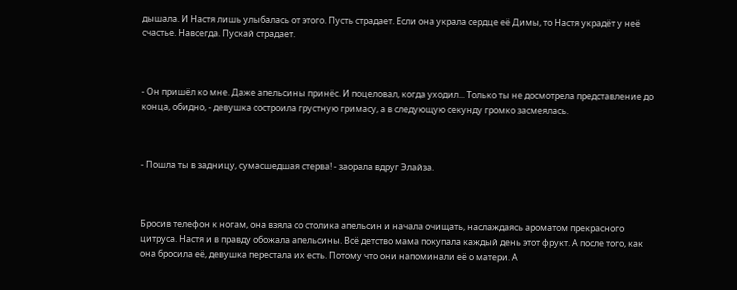дышала. И Настя лишь улыбалась от этого. Пусть страдает. Если она украла сердце её Димы, то Настя украдёт у неё счастье. Навсегда. Пускай страдает.



- Он пришёл ко мне. Даже апельсины принёс. И поцеловал, когда уходил... Только ты не досмотрела представление до конца, обидно, - девушка состроила грустную гримасу, а в следующую секунду громко засмеялась.



- Пошла ты в задницу, сумасшедшая стерва! - заорала вдруг Элайза.



Бросив телефон к ногам, она взяла со столика апельсин и начала очищать, наслаждаясь ароматом прекрасного цитруса. Настя и в правду обожала апельсины. Всё детство мама покупала каждый день этот фрукт. А после того, как она бросила её, девушка перестала их есть. Потому что они напоминали её о матери. А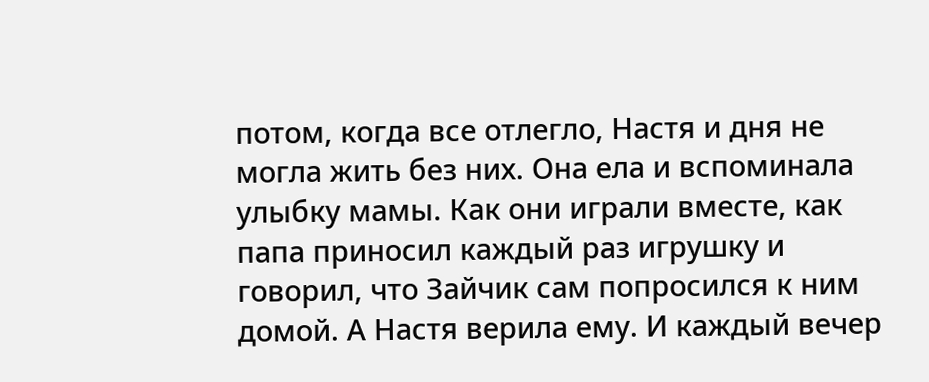потом, когда все отлегло, Настя и дня не могла жить без них. Она ела и вспоминала улыбку мамы. Как они играли вместе, как папа приносил каждый раз игрушку и говорил, что Зайчик сам попросился к ним домой. А Настя верила ему. И каждый вечер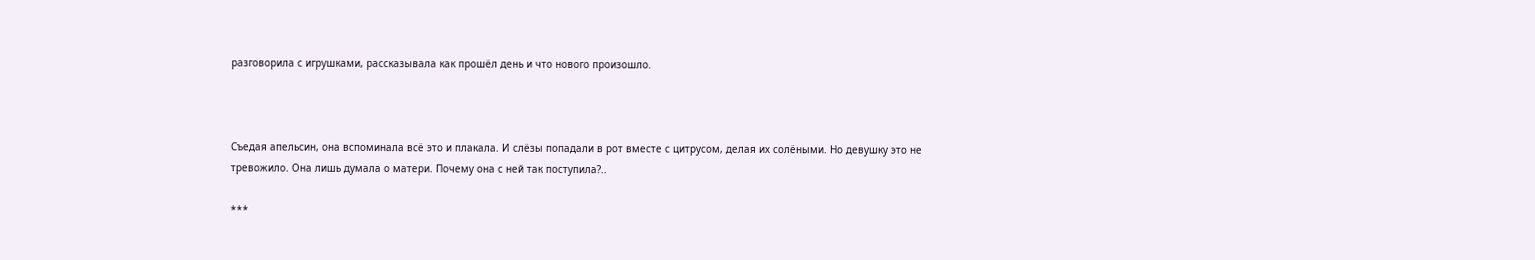разговорила с игрушками, рассказывала как прошёл день и что нового произошло.



Съедая апельсин, она вспоминала всё это и плакала. И слёзы попадали в рот вместе с цитрусом, делая их солёными. Но девушку это не тревожило. Она лишь думала о матери. Почему она с ней так поступила?..

***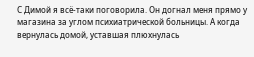С Димой я всё-таки поговорила. Он догнал меня прямо у магазина за углом психиатрической больницы. А когда вернулась домой, уставшая плюхнулась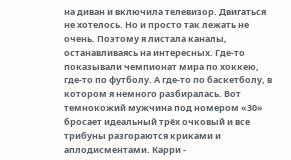на диван и включила телевизор. Двигаться не хотелось. Но и просто так лежать не очень. Поэтому я листала каналы, останавливаясь на интересных. Где-то показывали чемпионат мира по хоккею, где-то по футболу. А где-то по баскетболу, в котором я немного разбиралась. Вот темнокожий мужчина под номером «30» бросает идеальный трёх очковый и все трибуны разгораются криками и аплодисментами. Карри -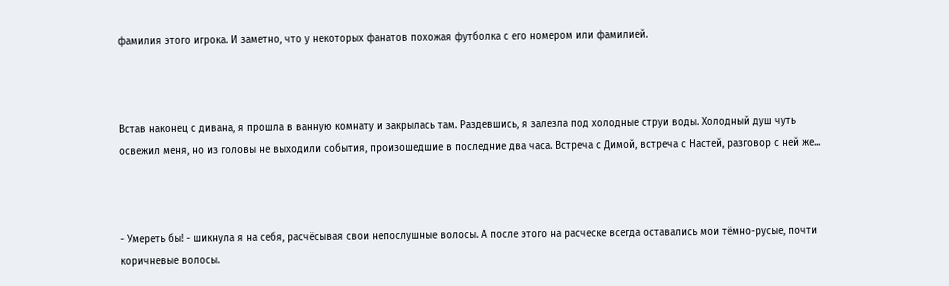фамилия этого игрока. И заметно, что у некоторых фанатов похожая футболка с его номером или фамилией.



Встав наконец с дивана, я прошла в ванную комнату и закрылась там. Раздевшись, я залезла под холодные струи воды. Холодный душ чуть освежил меня, но из головы не выходили события, произошедшие в последние два часа. Встреча с Димой, встреча с Настей, разговор с ней же...



- Умереть бы! - шикнула я на себя, расчёсывая свои непослушные волосы. А после этого на расческе всегда оставались мои тёмно-русые, почти коричневые волосы.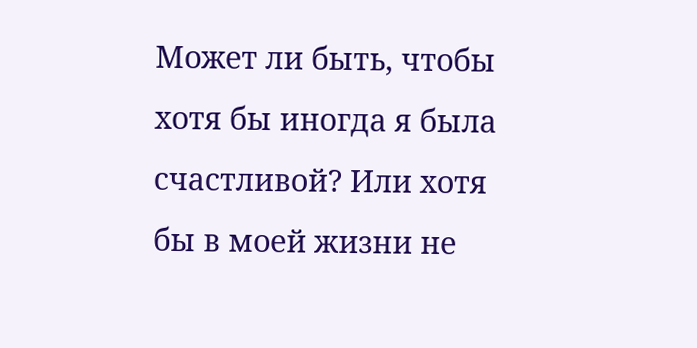Может ли быть, чтобы хотя бы иногда я была счастливой? Или хотя бы в моей жизни не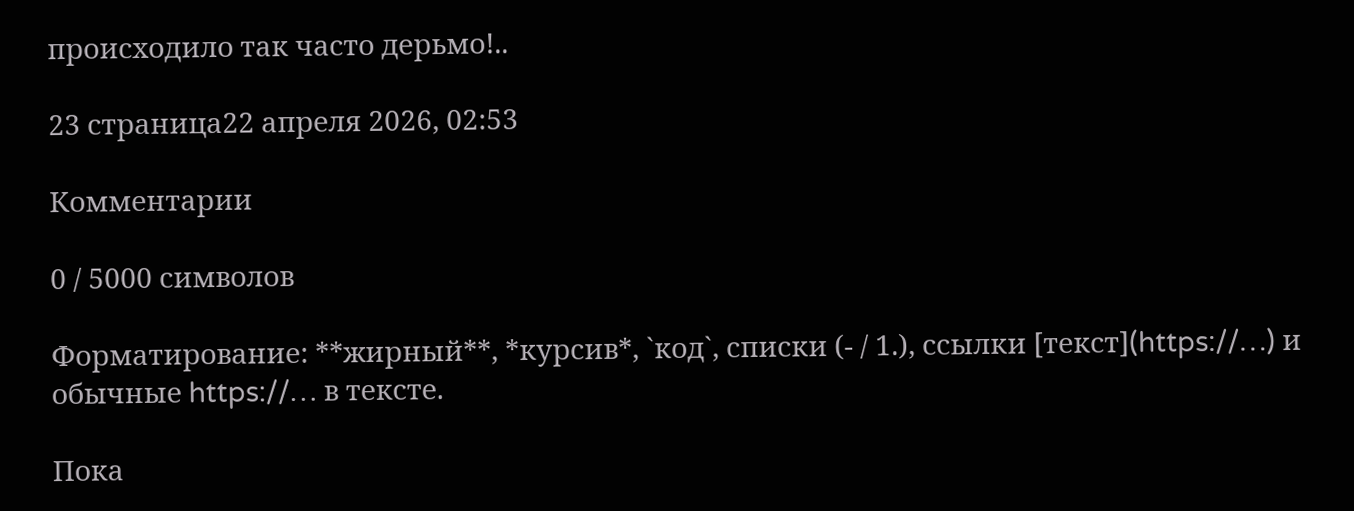происходило так часто дерьмо!..

23 страница22 апреля 2026, 02:53

Комментарии

0 / 5000 символов

Форматирование: **жирный**, *курсив*, `код`, списки (- / 1.), ссылки [текст](https://…) и обычные https://… в тексте.

Пока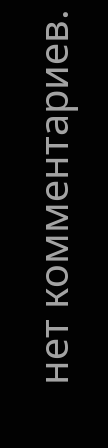нет комментариев.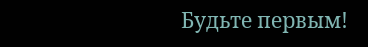Будьте первым!